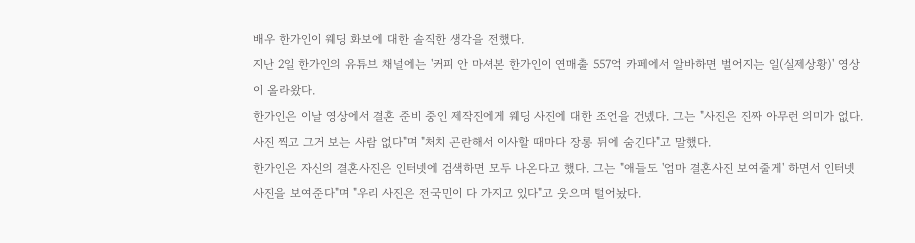배우 한가인이 웨딩 화보에 대한 솔직한 생각을 전했다.
지난 2일 한가인의 유튜브 채널에는 '커피 안 마셔본 한가인이 연매출 557억 카페에서 알바하면 벌어지는 일(실제상황)' 영상이 올라왔다.
한가인은 이날 영상에서 결혼 준비 중인 제작진에게 웨딩 사진에 대한 조언을 건넸다. 그는 "사진은 진짜 아무런 의미가 없다. 사진 찍고 그거 보는 사람 없다"며 "처치 곤란해서 이사할 때마다 장롱 뒤에 숨긴다"고 말했다.
한가인은 자신의 결혼사진은 인터넷에 검색하면 모두 나온다고 했다. 그는 "애들도 '엄마 결혼사진 보여줄게' 하면서 인터넷 사진을 보여준다"며 "우리 사진은 전국민이 다 가지고 있다"고 웃으며 털어놨다.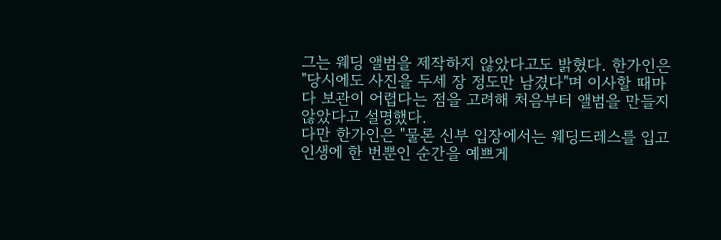그는 웨딩 앨범을 제작하지 않았다고도 밝혔다. 한가인은 "당시에도 사진을 두세 장 정도만 남겼다"며 이사할 때마다 보관이 어렵다는 점을 고려해 처음부터 앨범을 만들지 않았다고 설명했다.
다만 한가인은 "물론 신부 입장에서는 웨딩드레스를 입고 인생에 한 번뿐인 순간을 예쁘게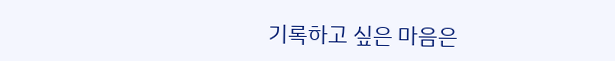기록하고 싶은 마음은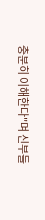충분히 이해한다"며 신부들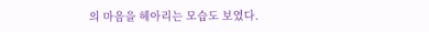의 마음을 헤아리는 모습도 보였다.